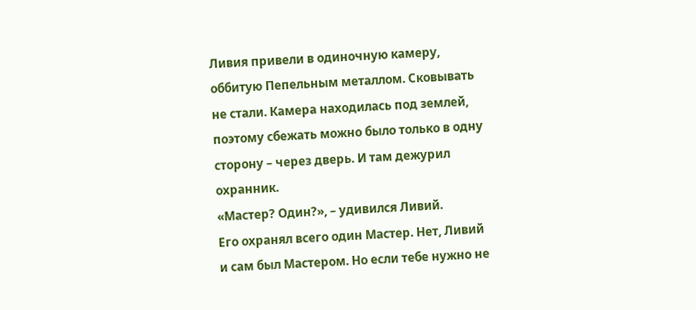Ливия привели в одиночную камеру, оббитую Пепельным металлом. Сковывать не стали. Камера находилась под землей, поэтому сбежать можно было только в одну сторону – через дверь. И там дежурил охранник.
«Мастер? Один?», – удивился Ливий.
Его охранял всего один Мастер. Нет, Ливий и сам был Мастером. Но если тебе нужно не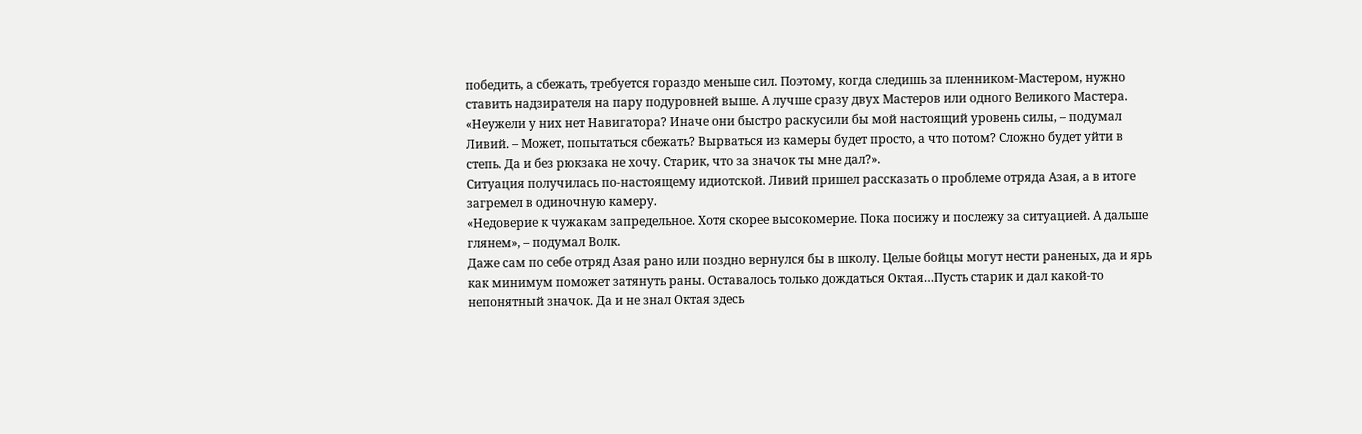победить, а сбежать, требуется гораздо меньше сил. Поэтому, когда следишь за пленником-Мастером, нужно ставить надзирателя на пару подуровней выше. А лучше сразу двух Мастеров или одного Великого Мастера.
«Неужели у них нет Навигатора? Иначе они быстро раскусили бы мой настоящий уровень силы, – подумал Ливий. – Может, попытаться сбежать? Вырваться из камеры будет просто, а что потом? Сложно будет уйти в степь. Да и без рюкзака не хочу. Старик, что за значок ты мне дал?».
Ситуация получилась по-настоящему идиотской. Ливий пришел рассказать о проблеме отряда Азая, а в итоге загремел в одиночную камеру.
«Недоверие к чужакам запредельное. Хотя скорее высокомерие. Пока посижу и послежу за ситуацией. А дальше глянем», – подумал Волк.
Даже сам по себе отряд Азая рано или поздно вернулся бы в школу. Целые бойцы могут нести раненых, да и ярь как минимум поможет затянуть раны. Оставалось только дождаться Октая…Пусть старик и дал какой-то непонятный значок. Да и не знал Октая здесь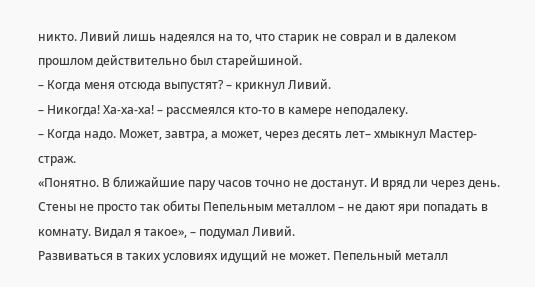никто. Ливий лишь надеялся на то, что старик не соврал и в далеком прошлом действительно был старейшиной.
– Когда меня отсюда выпустят? – крикнул Ливий.
– Никогда! Ха-ха-ха! – рассмеялся кто-то в камере неподалеку.
– Когда надо. Может, завтра, а может, через десять лет– хмыкнул Мастер-страж.
«Понятно. В ближайшие пару часов точно не достанут. И вряд ли через день. Стены не просто так обиты Пепельным металлом – не дают яри попадать в комнату. Видал я такое», – подумал Ливий.
Развиваться в таких условиях идущий не может. Пепельный металл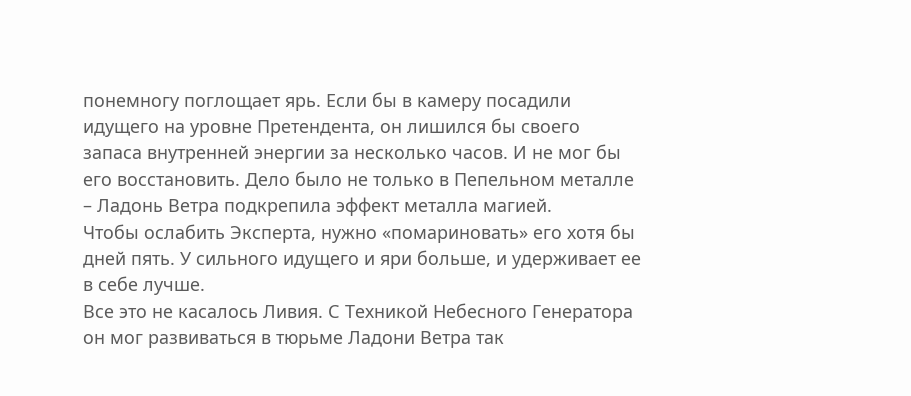понемногу поглощает ярь. Если бы в камеру посадили идущего на уровне Претендента, он лишился бы своего запаса внутренней энергии за несколько часов. И не мог бы его восстановить. Дело было не только в Пепельном металле – Ладонь Ветра подкрепила эффект металла магией.
Чтобы ослабить Эксперта, нужно «помариновать» его хотя бы дней пять. У сильного идущего и яри больше, и удерживает ее в себе лучше.
Все это не касалось Ливия. С Техникой Небесного Генератора он мог развиваться в тюрьме Ладони Ветра так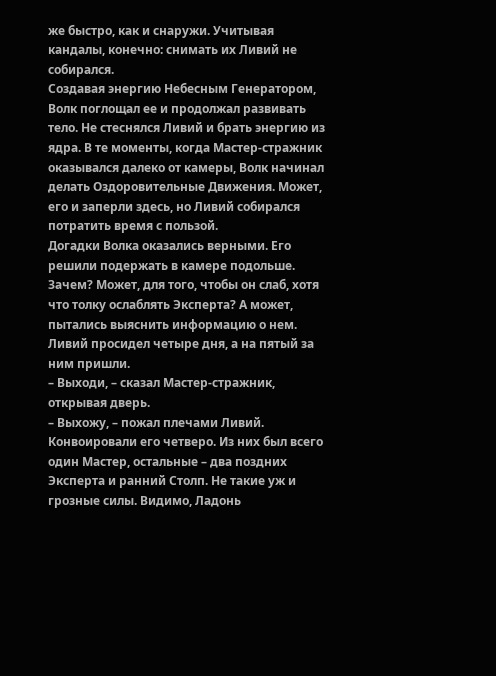же быстро, как и снаружи. Учитывая кандалы, конечно: снимать их Ливий не собирался.
Создавая энергию Небесным Генератором, Волк поглощал ее и продолжал развивать тело. Не стеснялся Ливий и брать энергию из ядра. В те моменты, когда Мастер-стражник оказывался далеко от камеры, Волк начинал делать Оздоровительные Движения. Может, его и заперли здесь, но Ливий собирался потратить время с пользой.
Догадки Волка оказались верными. Его решили подержать в камере подольше. Зачем? Может, для того, чтобы он слаб, хотя что толку ослаблять Эксперта? А может, пытались выяснить информацию о нем. Ливий просидел четыре дня, а на пятый за ним пришли.
– Выходи, – сказал Мастер-стражник, открывая дверь.
– Выхожу, – пожал плечами Ливий.
Конвоировали его четверо. Из них был всего один Мастер, остальные – два поздних Эксперта и ранний Столп. Не такие уж и грозные силы. Видимо, Ладонь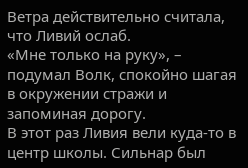Ветра действительно считала, что Ливий ослаб.
«Мне только на руку», – подумал Волк, спокойно шагая в окружении стражи и запоминая дорогу.
В этот раз Ливия вели куда-то в центр школы. Сильнар был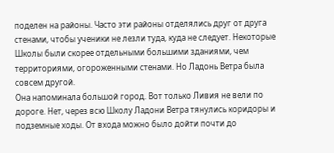поделен на районы. Часто эти районы отделялись друг от друга стенами, чтобы ученики не лезли туда, куда не следует. Некоторые Школы были скорее отдельными большими зданиями, чем территориями, огороженными стенами. Но Ладонь Ветра была совсем другой.
Она напоминала большой город. Вот только Ливия не вели по дороге. Нет, через всю Школу Ладони Ветра тянулись коридоры и подземные ходы. От входа можно было дойти почти до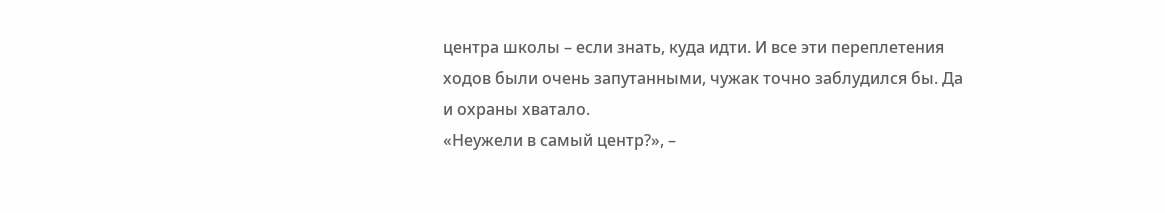центра школы – если знать, куда идти. И все эти переплетения ходов были очень запутанными, чужак точно заблудился бы. Да и охраны хватало.
«Неужели в самый центр?», –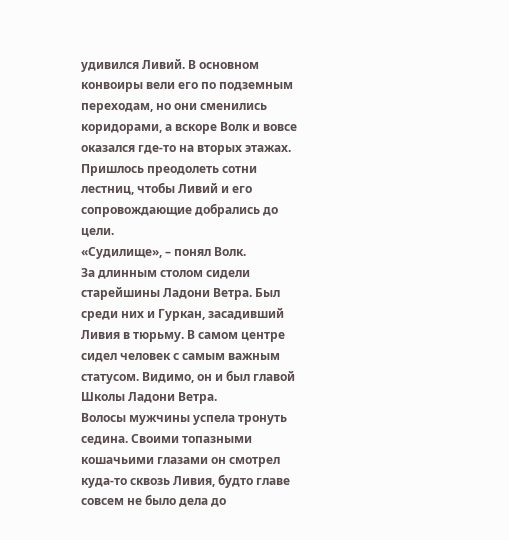удивился Ливий. В основном конвоиры вели его по подземным переходам, но они сменились коридорами, а вскоре Волк и вовсе оказался где-то на вторых этажах. Пришлось преодолеть сотни лестниц, чтобы Ливий и его сопровождающие добрались до цели.
«Судилище», – понял Волк.
За длинным столом сидели старейшины Ладони Ветра. Был среди них и Гуркан, засадивший Ливия в тюрьму. В самом центре сидел человек с самым важным статусом. Видимо, он и был главой Школы Ладони Ветра.
Волосы мужчины успела тронуть седина. Своими топазными кошачьими глазами он смотрел куда-то сквозь Ливия, будто главе совсем не было дела до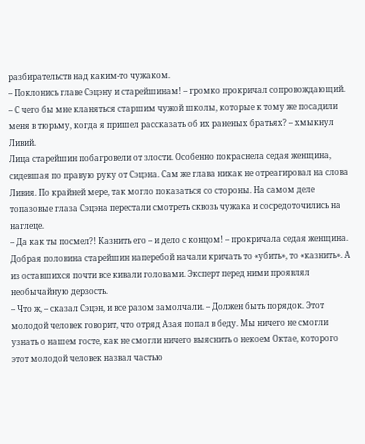разбирательств над каким-то чужаком.
– Поклонись главе Сэцэну и старейшинам! – громко прокричал сопровождающий.
– С чего бы мне кланяться старшим чужой школы, которые к тому же посадили меня в тюрьму, когда я пришел рассказать об их раненых братьях? – хмыкнул Ливий.
Лица старейшин побагровели от злости. Особенно покраснела седая женщина, сидевшая по правую руку от Сэцэна. Сам же глава никак не отреагировал на слова Ливия. По крайней мере, так могло показаться со стороны. На самом деле топазовые глаза Сэцэна перестали смотреть сквозь чужака и сосредоточились на наглеце.
– Да как ты посмел?! Казнить его – и дело с концом! – прокричала седая женщина.
Добрая половина старейшин наперебой начали кричать то «убить», то «казнить». А из оставшихся почти все кивали головами. Эксперт перед ними проявлял необычайную дерзость.
– Что ж, – сказал Сэцэн, и все разом замолчали. – Должен быть порядок. Этот молодой человек говорит, что отряд Азая попал в беду. Мы ничего не смогли узнать о нашем госте, как не смогли ничего выяснить о некоем Октае, которого этот молодой человек назвал частью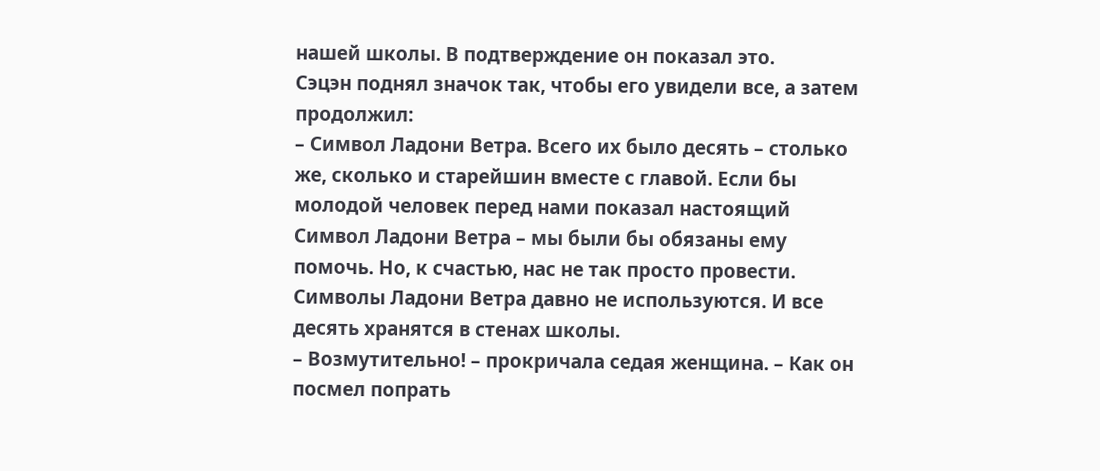нашей школы. В подтверждение он показал это.
Сэцэн поднял значок так, чтобы его увидели все, а затем продолжил:
– Символ Ладони Ветра. Всего их было десять – столько же, сколько и старейшин вместе с главой. Если бы молодой человек перед нами показал настоящий Символ Ладони Ветра – мы были бы обязаны ему помочь. Но, к счастью, нас не так просто провести. Символы Ладони Ветра давно не используются. И все десять хранятся в стенах школы.
– Возмутительно! – прокричала седая женщина. – Как он посмел попрать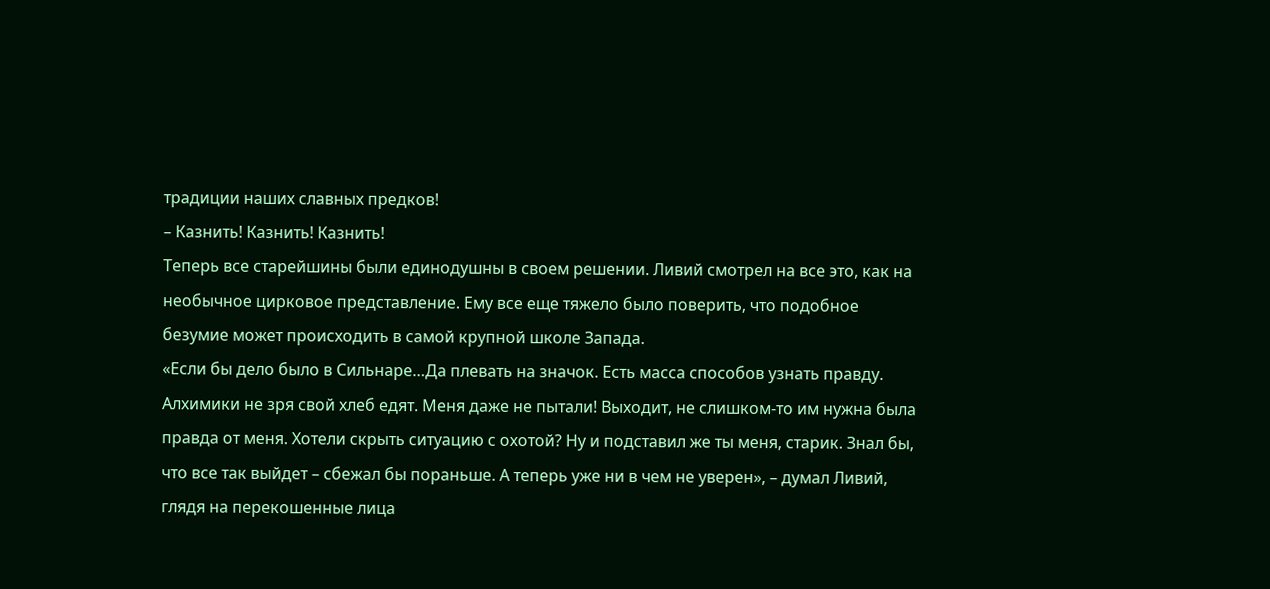традиции наших славных предков!
– Казнить! Казнить! Казнить!
Теперь все старейшины были единодушны в своем решении. Ливий смотрел на все это, как на необычное цирковое представление. Ему все еще тяжело было поверить, что подобное безумие может происходить в самой крупной школе Запада.
«Если бы дело было в Сильнаре…Да плевать на значок. Есть масса способов узнать правду. Алхимики не зря свой хлеб едят. Меня даже не пытали! Выходит, не слишком-то им нужна была правда от меня. Хотели скрыть ситуацию с охотой? Ну и подставил же ты меня, старик. Знал бы, что все так выйдет – сбежал бы пораньше. А теперь уже ни в чем не уверен», – думал Ливий, глядя на перекошенные лица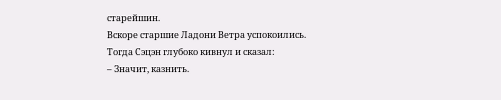старейшин.
Вскоре старшие Ладони Ветра успокоились. Тогда Сэцэн глубоко кивнул и сказал:
– Значит, казнить.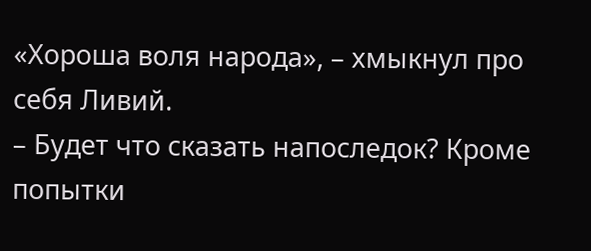«Хороша воля народа», – хмыкнул про себя Ливий.
– Будет что сказать напоследок? Кроме попытки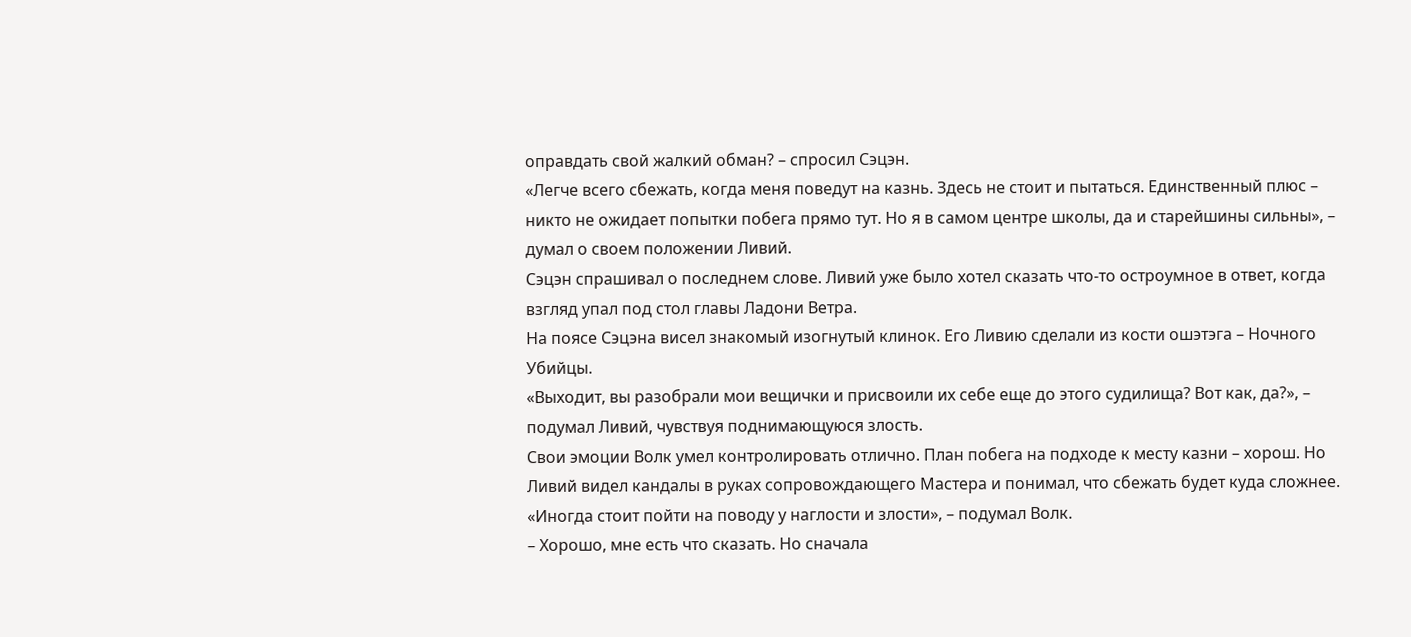оправдать свой жалкий обман? – спросил Сэцэн.
«Легче всего сбежать, когда меня поведут на казнь. Здесь не стоит и пытаться. Единственный плюс – никто не ожидает попытки побега прямо тут. Но я в самом центре школы, да и старейшины сильны», – думал о своем положении Ливий.
Сэцэн спрашивал о последнем слове. Ливий уже было хотел сказать что-то остроумное в ответ, когда взгляд упал под стол главы Ладони Ветра.
На поясе Сэцэна висел знакомый изогнутый клинок. Его Ливию сделали из кости ошэтэга – Ночного Убийцы.
«Выходит, вы разобрали мои вещички и присвоили их себе еще до этого судилища? Вот как, да?», – подумал Ливий, чувствуя поднимающуюся злость.
Свои эмоции Волк умел контролировать отлично. План побега на подходе к месту казни – хорош. Но Ливий видел кандалы в руках сопровождающего Мастера и понимал, что сбежать будет куда сложнее.
«Иногда стоит пойти на поводу у наглости и злости», – подумал Волк.
– Хорошо, мне есть что сказать. Но сначала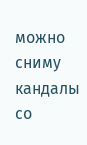можно сниму кандалы со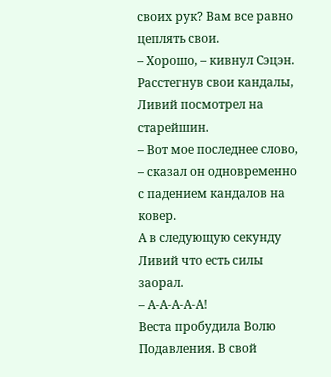своих рук? Вам все равно цеплять свои.
– Хорошо, – кивнул Сэцэн.
Расстегнув свои кандалы, Ливий посмотрел на старейшин.
– Вот мое последнее слово, – сказал он одновременно с падением кандалов на ковер.
А в следующую секунду Ливий что есть силы заорал.
– А-А-А-А-А!
Веста пробудила Волю Подавления. В свой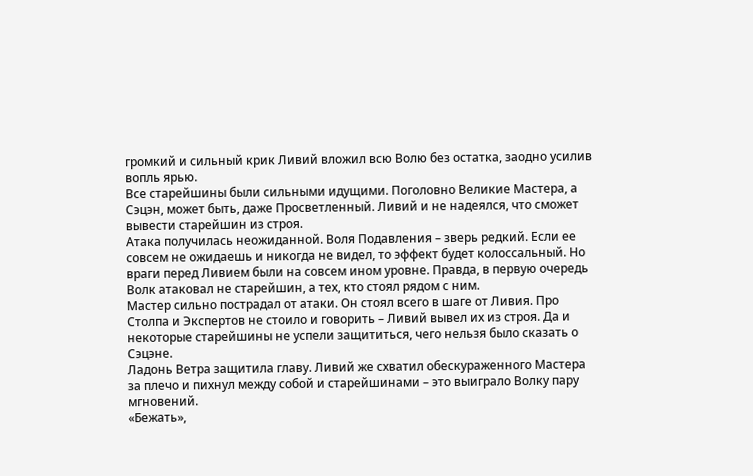громкий и сильный крик Ливий вложил всю Волю без остатка, заодно усилив вопль ярью.
Все старейшины были сильными идущими. Поголовно Великие Мастера, а Сэцэн, может быть, даже Просветленный. Ливий и не надеялся, что сможет вывести старейшин из строя.
Атака получилась неожиданной. Воля Подавления – зверь редкий. Если ее совсем не ожидаешь и никогда не видел, то эффект будет колоссальный. Но враги перед Ливием были на совсем ином уровне. Правда, в первую очередь Волк атаковал не старейшин, а тех, кто стоял рядом с ним.
Мастер сильно пострадал от атаки. Он стоял всего в шаге от Ливия. Про Столпа и Экспертов не стоило и говорить – Ливий вывел их из строя. Да и некоторые старейшины не успели защититься, чего нельзя было сказать о Сэцэне.
Ладонь Ветра защитила главу. Ливий же схватил обескураженного Мастера за плечо и пихнул между собой и старейшинами – это выиграло Волку пару мгновений.
«Бежать»,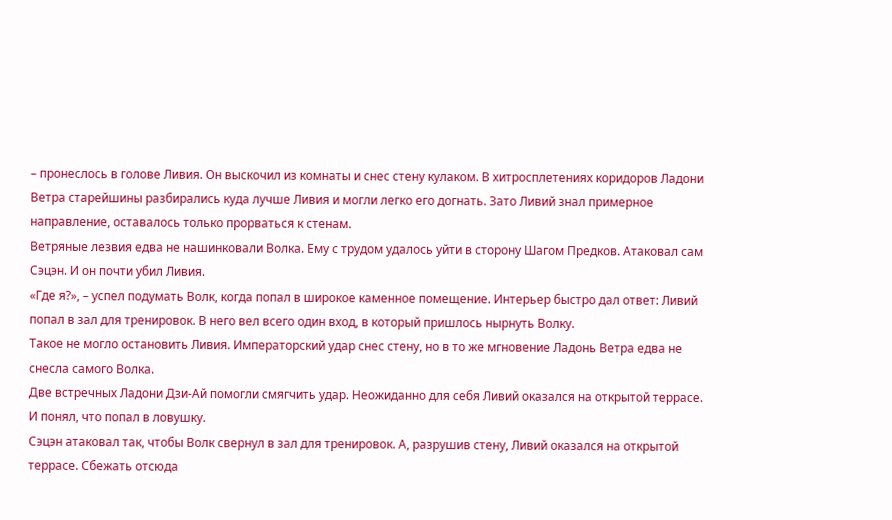– пронеслось в голове Ливия. Он выскочил из комнаты и снес стену кулаком. В хитросплетениях коридоров Ладони Ветра старейшины разбирались куда лучше Ливия и могли легко его догнать. Зато Ливий знал примерное направление, оставалось только прорваться к стенам.
Ветряные лезвия едва не нашинковали Волка. Ему с трудом удалось уйти в сторону Шагом Предков. Атаковал сам Сэцэн. И он почти убил Ливия.
«Где я?», – успел подумать Волк, когда попал в широкое каменное помещение. Интерьер быстро дал ответ: Ливий попал в зал для тренировок. В него вел всего один вход, в который пришлось нырнуть Волку.
Такое не могло остановить Ливия. Императорский удар снес стену, но в то же мгновение Ладонь Ветра едва не снесла самого Волка.
Две встречных Ладони Дзи-Ай помогли смягчить удар. Неожиданно для себя Ливий оказался на открытой террасе. И понял, что попал в ловушку.
Сэцэн атаковал так, чтобы Волк свернул в зал для тренировок. А, разрушив стену, Ливий оказался на открытой террасе. Сбежать отсюда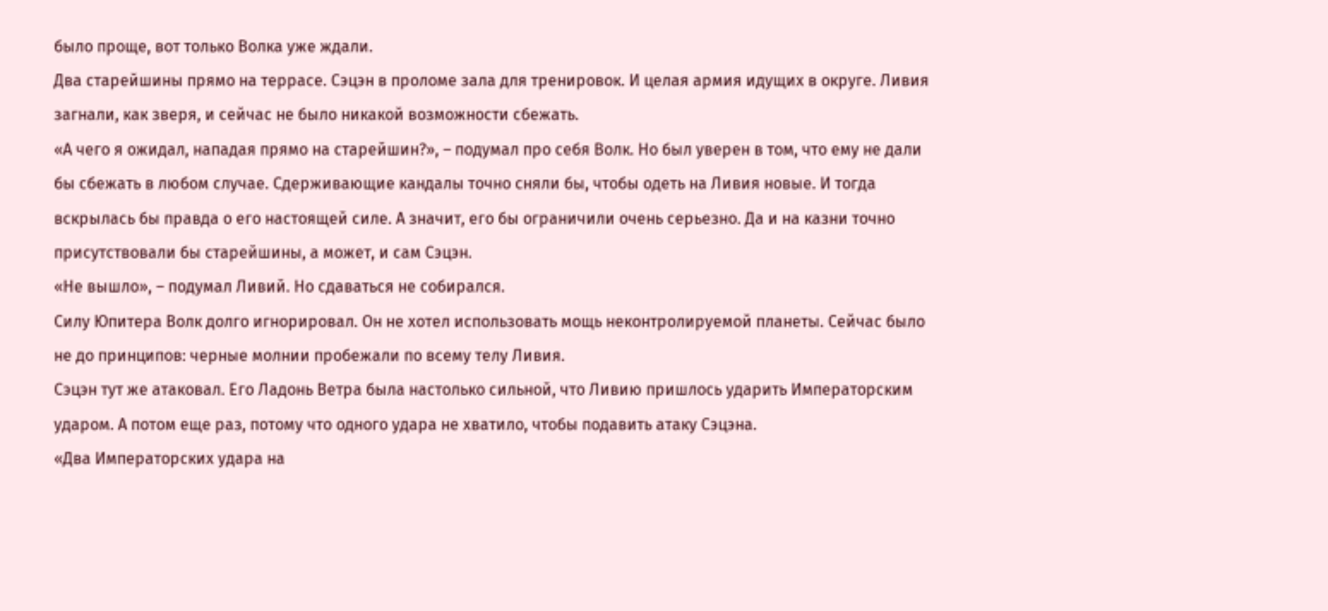было проще, вот только Волка уже ждали.
Два старейшины прямо на террасе. Сэцэн в проломе зала для тренировок. И целая армия идущих в округе. Ливия загнали, как зверя, и сейчас не было никакой возможности сбежать.
«А чего я ожидал, нападая прямо на старейшин?», – подумал про себя Волк. Но был уверен в том, что ему не дали бы сбежать в любом случае. Сдерживающие кандалы точно сняли бы, чтобы одеть на Ливия новые. И тогда вскрылась бы правда о его настоящей силе. А значит, его бы ограничили очень серьезно. Да и на казни точно присутствовали бы старейшины, а может, и сам Сэцэн.
«Не вышло», – подумал Ливий. Но сдаваться не собирался.
Силу Юпитера Волк долго игнорировал. Он не хотел использовать мощь неконтролируемой планеты. Сейчас было не до принципов: черные молнии пробежали по всему телу Ливия.
Сэцэн тут же атаковал. Его Ладонь Ветра была настолько сильной, что Ливию пришлось ударить Императорским ударом. А потом еще раз, потому что одного удара не хватило, чтобы подавить атаку Сэцэна.
«Два Императорских удара на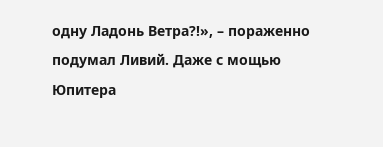одну Ладонь Ветра?!», – пораженно подумал Ливий. Даже с мощью Юпитера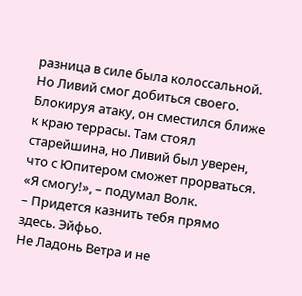разница в силе была колоссальной.
Но Ливий смог добиться своего. Блокируя атаку, он сместился ближе к краю террасы. Там стоял старейшина, но Ливий был уверен, что с Юпитером сможет прорваться.
«Я смогу!», – подумал Волк.
– Придется казнить тебя прямо здесь. Эйфьо.
Не Ладонь Ветра и не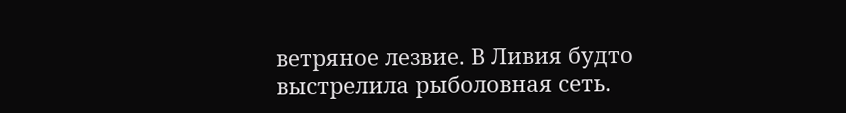ветряное лезвие. В Ливия будто выстрелила рыболовная сеть.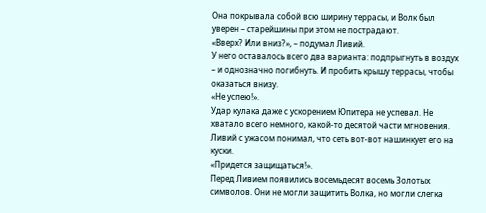Она покрывала собой всю ширину террасы, и Волк был уверен – старейшины при этом не пострадают.
«Вверх? Или вниз?», – подумал Ливий.
У него оставалось всего два варианта: подпрыгнуть в воздух – и однозначно погибнуть. И пробить крышу террасы, чтобы оказаться внизу.
«Не успею!».
Удар кулака даже с ускорением Юпитера не успевал. Не хватало всего немного, какой-то десятой части мгновения. Ливий с ужасом понимал, что сеть вот-вот нашинкует его на куски.
«Придется защищаться!».
Перед Ливием появились восемьдесят восемь Золотых символов. Они не могли защитить Волка, но могли слегка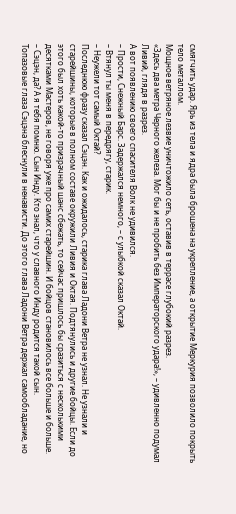смягчить удар. Ярь из тела и ядра была брошена на укрепление, а открытие Меркурия позволило покрыть тело металлом.
Мощное ветряное лезвие уничтожило сеть, оставив в террасе глубокий разрез.
«Здесь два метра Черного железа. Мог бы и не пробить без Императорского удара!», – удивленно подумал Ливий, глядя в разрез.
А вот появлению своего спасителя Волк не удивился.
– Прости, Снежный Барс. Задержался немного, – с улыбкой сказал Октай.
– Втянул ты меня в передрягу, старик.
– Неужели тот самый Октай?
Последнюю фразу сказал Сэцэн. Как и ожидалось, старика глава Ладони Ветра не узнал. Не узнали и старейшины, которые в полном составе окружили Ливия и Октая. Подтянулись и другие бойцы. Если до этого был хоть какой-то призрачный шанс сбежать, то сейчас пришлось бы сразиться с несколькими десятками Мастеров, не говоря уже про самих старейшин. И бойцов становилось все больше и больше.
– Сэцэн, да? А я тебя помню. Сын Инду. Кто знал, что у славного Инду родится такой сын.
Топазовые глаза Сэцэна блеснули в ненависти. До этого глава Ладони Ветра держал самообладание, но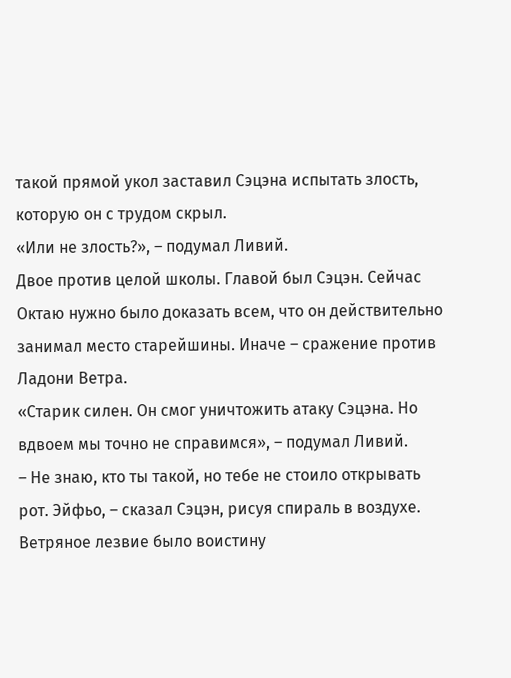такой прямой укол заставил Сэцэна испытать злость, которую он с трудом скрыл.
«Или не злость?», – подумал Ливий.
Двое против целой школы. Главой был Сэцэн. Сейчас Октаю нужно было доказать всем, что он действительно занимал место старейшины. Иначе – сражение против Ладони Ветра.
«Старик силен. Он смог уничтожить атаку Сэцэна. Но вдвоем мы точно не справимся», – подумал Ливий.
– Не знаю, кто ты такой, но тебе не стоило открывать рот. Эйфьо, – сказал Сэцэн, рисуя спираль в воздухе.
Ветряное лезвие было воистину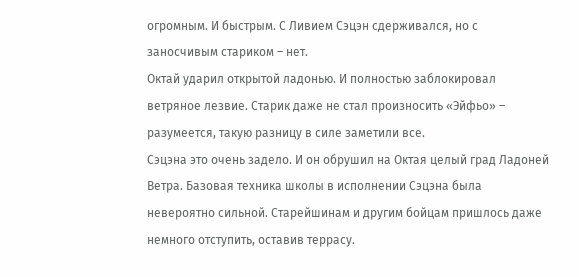огромным. И быстрым. С Ливием Сэцэн сдерживался, но с заносчивым стариком – нет.
Октай ударил открытой ладонью. И полностью заблокировал ветряное лезвие. Старик даже не стал произносить «Эйфьо» – разумеется, такую разницу в силе заметили все.
Сэцэна это очень задело. И он обрушил на Октая целый град Ладоней Ветра. Базовая техника школы в исполнении Сэцэна была невероятно сильной. Старейшинам и другим бойцам пришлось даже немного отступить, оставив террасу.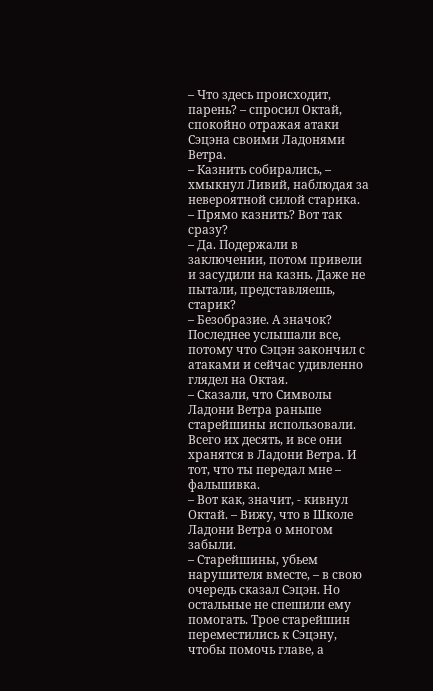– Что здесь происходит, парень? – спросил Октай, спокойно отражая атаки Сэцэна своими Ладонями Ветра.
– Казнить собирались, – хмыкнул Ливий, наблюдая за невероятной силой старика.
– Прямо казнить? Вот так сразу?
– Да. Подержали в заключении, потом привели и засудили на казнь. Даже не пытали, представляешь, старик?
– Безобразие. А значок?
Последнее услышали все, потому что Сэцэн закончил с атаками и сейчас удивленно глядел на Октая.
– Сказали, что Символы Ладони Ветра раньше старейшины использовали. Всего их десять, и все они хранятся в Ладони Ветра. И тот, что ты передал мне – фальшивка.
– Вот как, значит, - кивнул Октай. – Вижу, что в Школе Ладони Ветра о многом забыли.
– Старейшины, убьем нарушителя вместе, – в свою очередь сказал Сэцэн. Но остальные не спешили ему помогать. Трое старейшин переместились к Сэцэну, чтобы помочь главе, а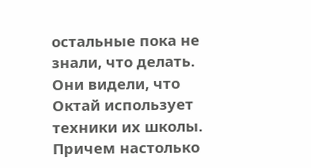остальные пока не знали, что делать. Они видели, что Октай использует техники их школы. Причем настолько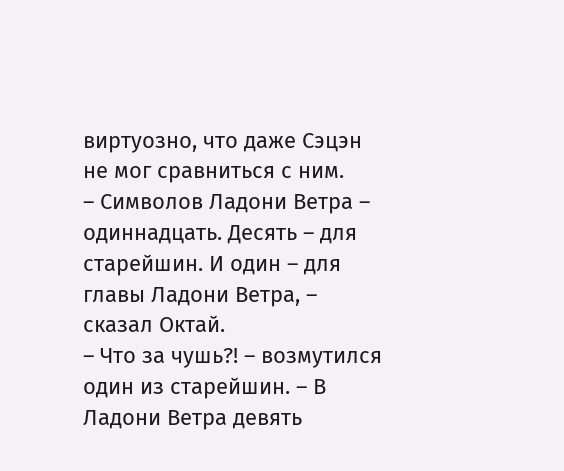виртуозно, что даже Сэцэн не мог сравниться с ним.
– Символов Ладони Ветра – одиннадцать. Десять – для старейшин. И один – для главы Ладони Ветра, – сказал Октай.
– Что за чушь?! – возмутился один из старейшин. – В Ладони Ветра девять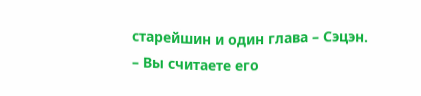старейшин и один глава – Сэцэн.
– Вы считаете его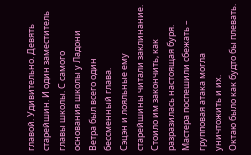главой. Удивительно. Девять старейшин. И один заместитель главы школы. С самого основания школы у Ладони Ветра был всего один бессменный глава.
Сэцэн и лояльные ему старейшины читали заклинание. Стоило им закончить, как разразилась настоящая буря. Мастера поспешили сбежать – групповая атака могла уничтожить и их.
Октаю было как будто бы плевать.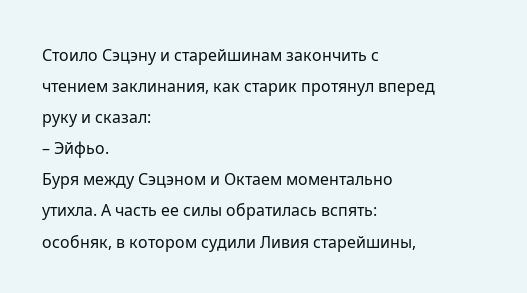Стоило Сэцэну и старейшинам закончить с чтением заклинания, как старик протянул вперед руку и сказал:
– Эйфьо.
Буря между Сэцэном и Октаем моментально утихла. А часть ее силы обратилась вспять: особняк, в котором судили Ливия старейшины,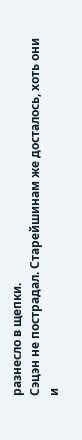разнесло в щепки.
Сэцэн не пострадал. Старейшинам же досталось, хоть они и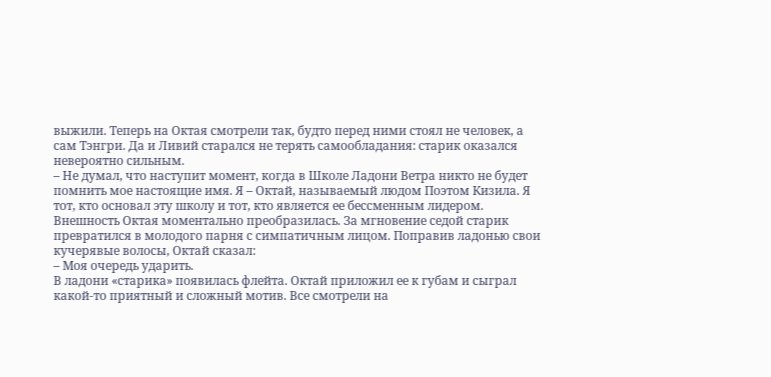выжили. Теперь на Октая смотрели так, будто перед ними стоял не человек, а сам Тэнгри. Да и Ливий старался не терять самообладания: старик оказался невероятно сильным.
– Не думал, что наступит момент, когда в Школе Ладони Ветра никто не будет помнить мое настоящие имя. Я – Октай, называемый людом Поэтом Кизила. Я тот, кто основал эту школу и тот, кто является ее бессменным лидером.
Внешность Октая моментально преобразилась. За мгновение седой старик превратился в молодого парня с симпатичным лицом. Поправив ладонью свои кучерявые волосы, Октай сказал:
– Моя очередь ударить.
В ладони «старика» появилась флейта. Октай приложил ее к губам и сыграл какой-то приятный и сложный мотив. Все смотрели на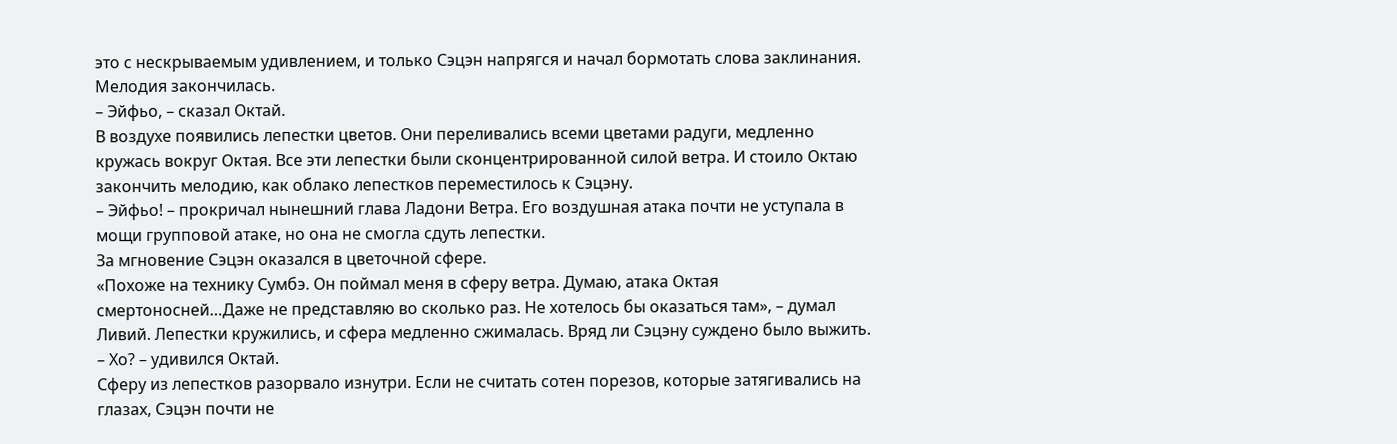это с нескрываемым удивлением, и только Сэцэн напрягся и начал бормотать слова заклинания.
Мелодия закончилась.
– Эйфьо, – сказал Октай.
В воздухе появились лепестки цветов. Они переливались всеми цветами радуги, медленно кружась вокруг Октая. Все эти лепестки были сконцентрированной силой ветра. И стоило Октаю закончить мелодию, как облако лепестков переместилось к Сэцэну.
– Эйфьо! – прокричал нынешний глава Ладони Ветра. Его воздушная атака почти не уступала в мощи групповой атаке, но она не смогла сдуть лепестки.
За мгновение Сэцэн оказался в цветочной сфере.
«Похоже на технику Сумбэ. Он поймал меня в сферу ветра. Думаю, атака Октая смертоносней…Даже не представляю во сколько раз. Не хотелось бы оказаться там», – думал Ливий. Лепестки кружились, и сфера медленно сжималась. Вряд ли Сэцэну суждено было выжить.
– Хо? – удивился Октай.
Сферу из лепестков разорвало изнутри. Если не считать сотен порезов, которые затягивались на глазах, Сэцэн почти не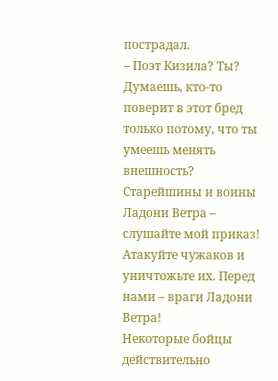пострадал.
– Поэт Кизила? Ты? Думаешь, кто-то поверит в этот бред только потому, что ты умеешь менять внешность? Старейшины и воины Ладони Ветра – слушайте мой приказ! Атакуйте чужаков и уничтожьте их. Перед нами – враги Ладони Ветра!
Некоторые бойцы действительно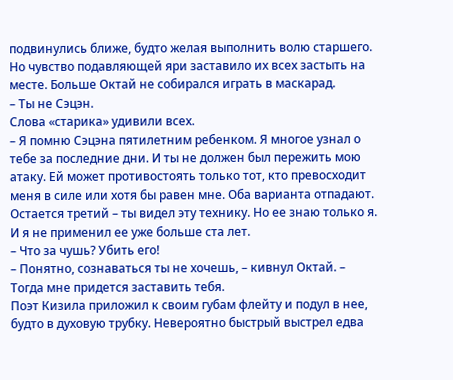подвинулись ближе, будто желая выполнить волю старшего. Но чувство подавляющей яри заставило их всех застыть на месте. Больше Октай не собирался играть в маскарад.
– Ты не Сэцэн.
Слова «старика» удивили всех.
– Я помню Сэцэна пятилетним ребенком. Я многое узнал о тебе за последние дни. И ты не должен был пережить мою атаку. Ей может противостоять только тот, кто превосходит меня в силе или хотя бы равен мне. Оба варианта отпадают. Остается третий – ты видел эту технику. Но ее знаю только я. И я не применил ее уже больше ста лет.
– Что за чушь? Убить его!
– Понятно, сознаваться ты не хочешь, – кивнул Октай. – Тогда мне придется заставить тебя.
Поэт Кизила приложил к своим губам флейту и подул в нее, будто в духовую трубку. Невероятно быстрый выстрел едва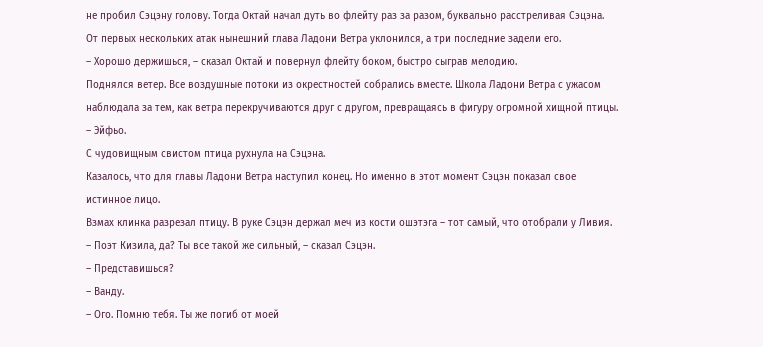не пробил Сэцэну голову. Тогда Октай начал дуть во флейту раз за разом, буквально расстреливая Сэцэна. От первых нескольких атак нынешний глава Ладони Ветра уклонился, а три последние задели его.
– Хорошо держишься, – сказал Октай и повернул флейту боком, быстро сыграв мелодию.
Поднялся ветер. Все воздушные потоки из окрестностей собрались вместе. Школа Ладони Ветра с ужасом наблюдала за тем, как ветра перекручиваются друг с другом, превращаясь в фигуру огромной хищной птицы.
– Эйфьо.
С чудовищным свистом птица рухнула на Сэцэна.
Казалось, что для главы Ладони Ветра наступил конец. Но именно в этот момент Сэцэн показал свое истинное лицо.
Взмах клинка разрезал птицу. В руке Сэцэн держал меч из кости ошэтэга – тот самый, что отобрали у Ливия.
– Поэт Кизила, да? Ты все такой же сильный, – сказал Сэцэн.
– Представишься?
– Ванду.
– Ого. Помню тебя. Ты же погиб от моей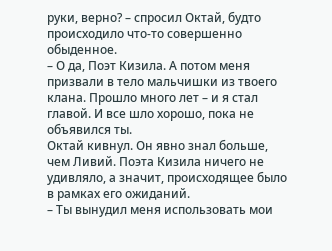руки, верно? – спросил Октай, будто происходило что-то совершенно обыденное.
– О да, Поэт Кизила. А потом меня призвали в тело мальчишки из твоего клана. Прошло много лет – и я стал главой. И все шло хорошо, пока не объявился ты.
Октай кивнул. Он явно знал больше, чем Ливий. Поэта Кизила ничего не удивляло, а значит, происходящее было в рамках его ожиданий.
– Ты вынудил меня использовать мои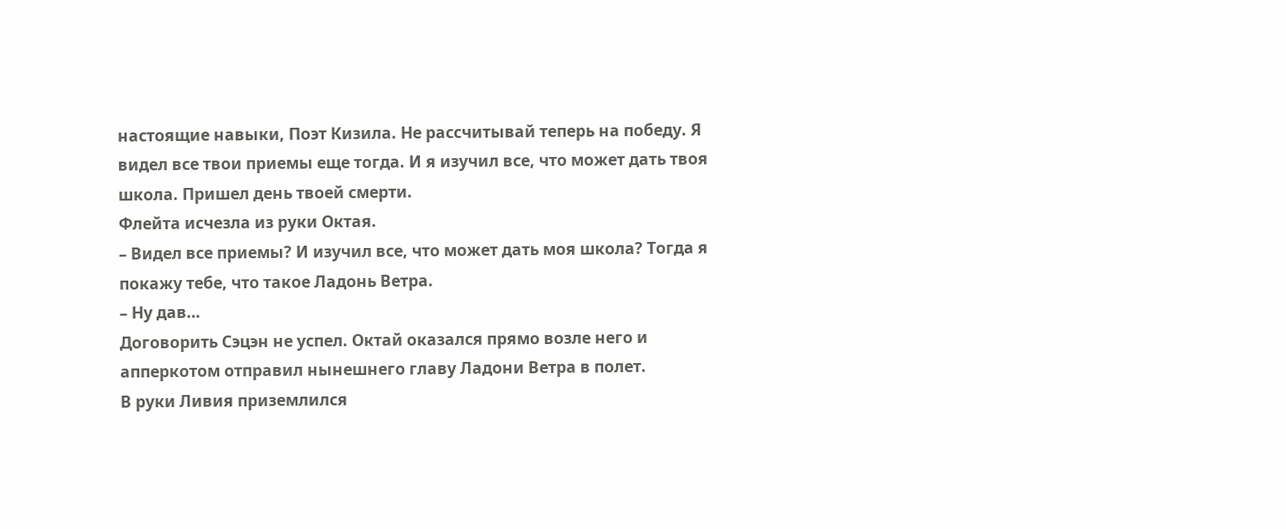настоящие навыки, Поэт Кизила. Не рассчитывай теперь на победу. Я видел все твои приемы еще тогда. И я изучил все, что может дать твоя школа. Пришел день твоей смерти.
Флейта исчезла из руки Октая.
– Видел все приемы? И изучил все, что может дать моя школа? Тогда я покажу тебе, что такое Ладонь Ветра.
– Ну дав…
Договорить Сэцэн не успел. Октай оказался прямо возле него и апперкотом отправил нынешнего главу Ладони Ветра в полет.
В руки Ливия приземлился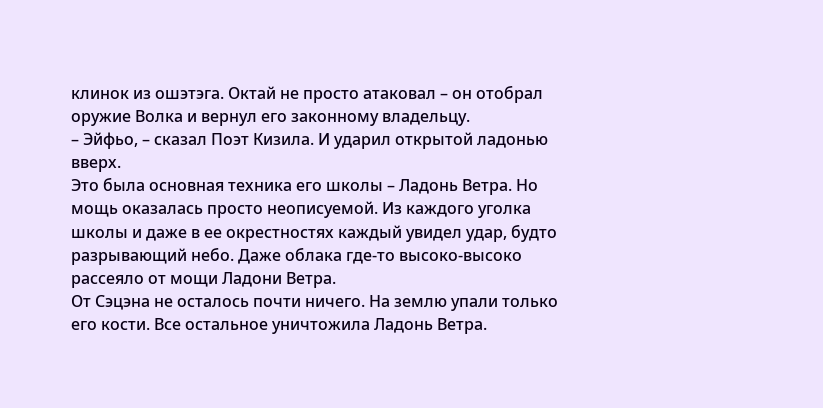клинок из ошэтэга. Октай не просто атаковал – он отобрал оружие Волка и вернул его законному владельцу.
– Эйфьо, – сказал Поэт Кизила. И ударил открытой ладонью вверх.
Это была основная техника его школы – Ладонь Ветра. Но мощь оказалась просто неописуемой. Из каждого уголка школы и даже в ее окрестностях каждый увидел удар, будто разрывающий небо. Даже облака где-то высоко-высоко рассеяло от мощи Ладони Ветра.
От Сэцэна не осталось почти ничего. На землю упали только его кости. Все остальное уничтожила Ладонь Ветра.